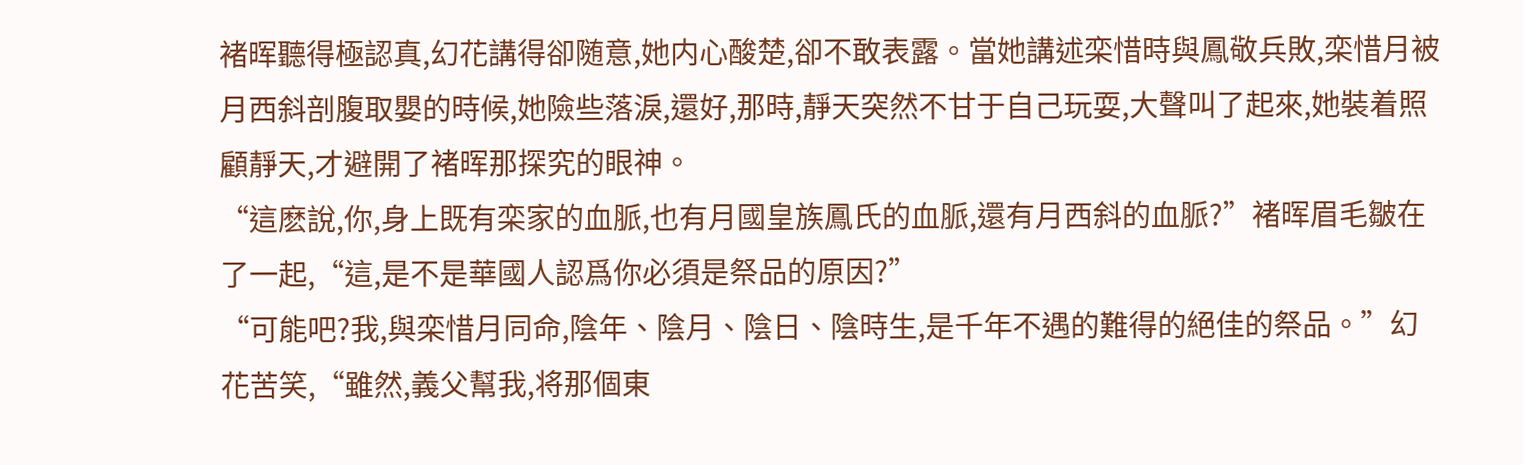褚晖聽得極認真,幻花講得卻随意,她内心酸楚,卻不敢表露。當她講述栾惜時與鳳敬兵敗,栾惜月被月西斜剖腹取嬰的時候,她險些落淚,還好,那時,靜天突然不甘于自己玩耍,大聲叫了起來,她裝着照顧靜天,才避開了褚晖那探究的眼神。
“這麽說,你,身上既有栾家的血脈,也有月國皇族鳳氏的血脈,還有月西斜的血脈?”褚晖眉毛皺在了一起,“這,是不是華國人認爲你必須是祭品的原因?”
“可能吧?我,與栾惜月同命,陰年、陰月、陰日、陰時生,是千年不遇的難得的絕佳的祭品。”幻花苦笑,“雖然,義父幫我,将那個東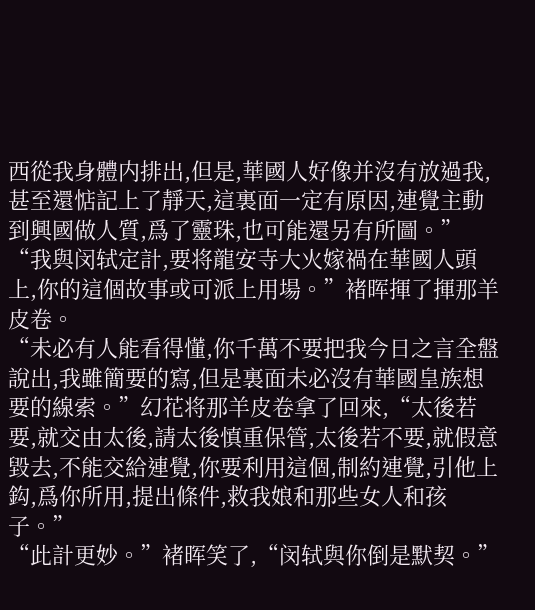西從我身體内排出,但是,華國人好像并沒有放過我,甚至還惦記上了靜天,這裏面一定有原因,連覺主動到興國做人質,爲了靈珠,也可能還另有所圖。”
“我與闵轼定計,要将龍安寺大火嫁禍在華國人頭上,你的這個故事或可派上用場。”褚晖揮了揮那羊皮卷。
“未必有人能看得懂,你千萬不要把我今日之言全盤說出,我雖簡要的寫,但是裏面未必沒有華國皇族想要的線索。”幻花将那羊皮卷拿了回來,“太後若要,就交由太後,請太後慎重保管,太後若不要,就假意毀去,不能交給連覺,你要利用這個,制約連覺,引他上鈎,爲你所用,提出條件,救我娘和那些女人和孩子。”
“此計更妙。”褚晖笑了,“闵轼與你倒是默契。”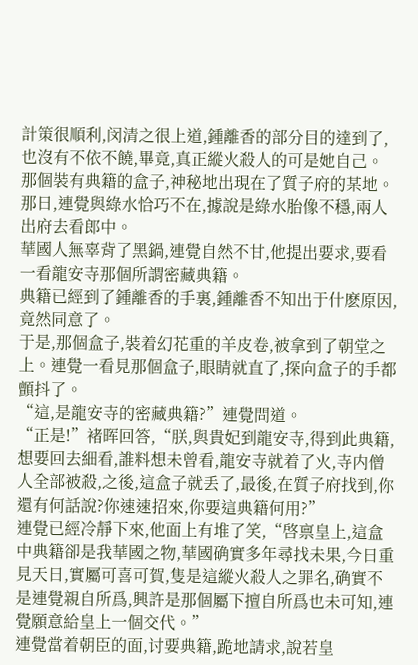計策很順利,闵清之很上道,鍾離香的部分目的達到了,也沒有不依不饒,畢竟,真正縱火殺人的可是她自己。
那個裝有典籍的盒子,神秘地出現在了質子府的某地。
那日,連覺與綠水恰巧不在,據說是綠水胎像不穩,兩人出府去看郎中。
華國人無辜背了黑鍋,連覺自然不甘,他提出要求,要看一看龍安寺那個所謂密藏典籍。
典籍已經到了鍾離香的手裏,鍾離香不知出于什麽原因,竟然同意了。
于是,那個盒子,裝着幻花重的羊皮卷,被拿到了朝堂之上。連覺一看見那個盒子,眼睛就直了,探向盒子的手都顫抖了。
“這,是龍安寺的密藏典籍?”連覺問道。
“正是!”褚晖回答,“朕,與貴妃到龍安寺,得到此典籍,想要回去細看,誰料想未曾看,龍安寺就着了火,寺内僧人全部被殺,之後,這盒子就丢了,最後,在質子府找到,你還有何話說?你速速招來,你要這典籍何用?”
連覺已經冷靜下來,他面上有堆了笑,“啓禀皇上,這盒中典籍卻是我華國之物,華國确實多年尋找未果,今日重見天日,實屬可喜可賀,隻是這縱火殺人之罪名,确實不是連覺親自所爲,興許是那個屬下擅自所爲也未可知,連覺願意給皇上一個交代。”
連覺當着朝臣的面,讨要典籍,跪地請求,說若皇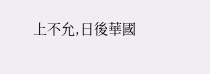上不允,日後華國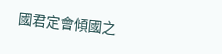國君定會傾國之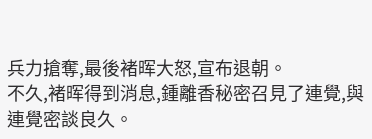兵力搶奪,最後褚晖大怒,宣布退朝。
不久,褚晖得到消息,鍾離香秘密召見了連覺,與連覺密談良久。